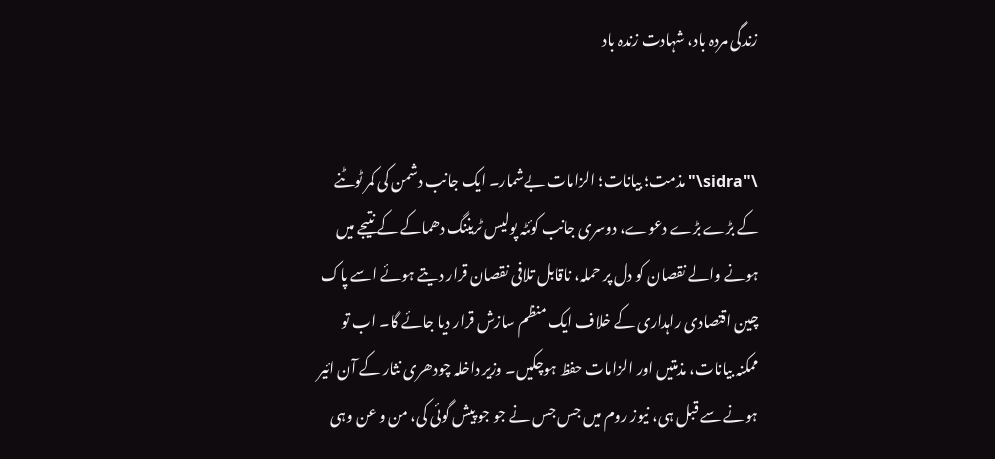زندگی مردہ باد، شہادت زندہ باد


\"sidra\"مذمت؛ بیانات؛ الزامات بےشمار۔ ایک جانب دشمن کی کمر ٹوٹنے کے بڑے بڑے دعوے، دوسری جانب کوئٹہ پولیس ٹریننگ دھماکے کے نتیجے میں ہونے والے نقصان کو دل پر حملہ، ناقابل تلافی نقصان قرار دیتے ہوئے اسے پاک چین اقتصادی راہداری کے خلاف ایک منظم سازش قرار دیا جائے گا۔ اب تو ممکنہ بیانات، مذمتیں اور الزامات حفظ ہوچکیں۔ وزیر داخلہ چودھری نثار کے آن ائیر ہونے سے قبل ہی، نیوز روم میں جس جس نے جو جو پیش گوئی کی، من و عن وہی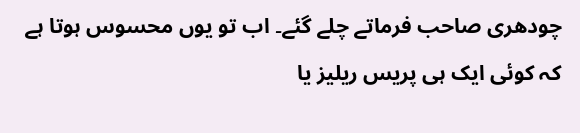چودھری صاحب فرماتے چلے گئے۔ اب تو یوں محسوس ہوتا ہے کہ کوئی ایک ہی پریس ریلیز یا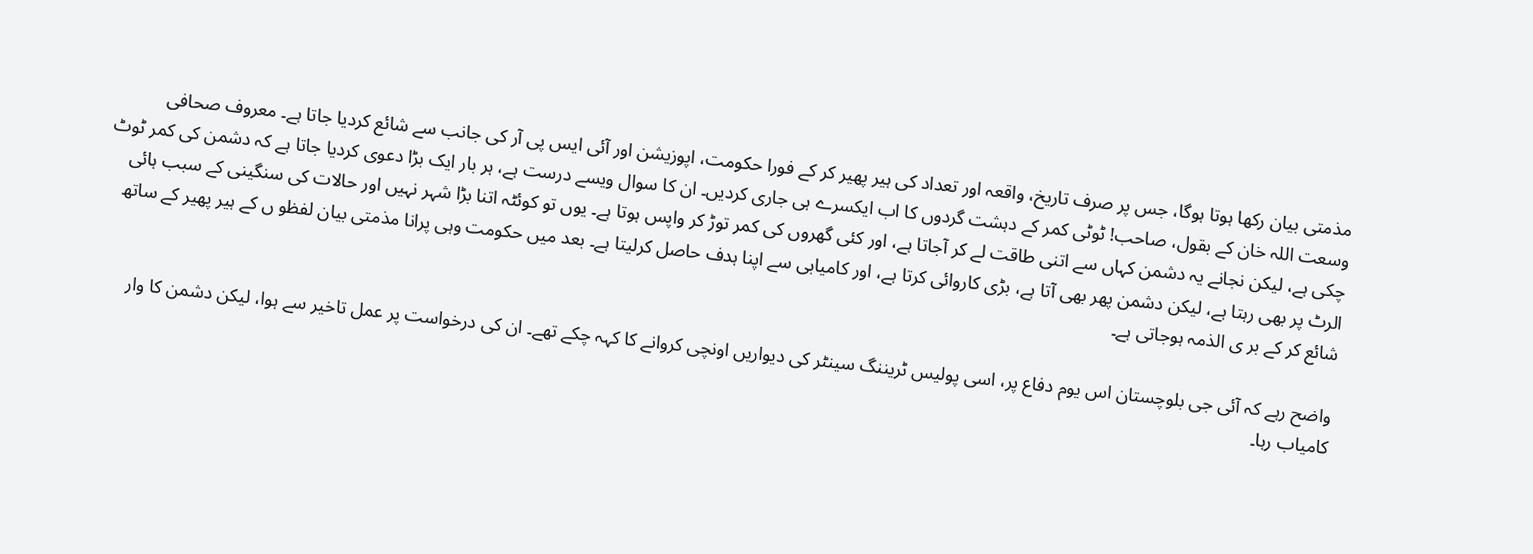مذمتی بیان رکھا ہوتا ہوگا، جس پر صرف تاریخ، واقعہ اور تعداد کی ہیر پھیر کر کے فورا حکومت، اپوزیشن اور آئی ایس پی آر کی جانب سے شائع کردیا جاتا ہے۔ معروف صحافی وسعت اللہ خان کے بقول، صاحب! ٹوٹی کمر کے دہشت گردوں کا اب ایکسرے ہی جاری کردیں۔ ان کا سوال ویسے درست ہے، ہر بار ایک بڑا دعوی کردیا جاتا ہے کہ دشمن کی کمر ٹوٹ چکی ہے، لیکن نجانے یہ دشمن کہاں سے اتنی طاقت لے کر آجاتا ہے، اور کئی گھروں کی کمر توڑ کر واپس ہوتا ہے۔ یوں تو کوئٹہ اتنا بڑا شہر نہیں اور حالات کی سنگینی کے سبب ہائی الرٹ پر بھی رہتا ہے، لیکن دشمن پھر بھی آتا ہے، بڑی کاروائی کرتا ہے، اور کامیابی سے اپنا ہدف حاصل کرلیتا ہے۔ بعد میں حکومت وہی پرانا مذمتی بیان لفظو ں کے ہیر پھیر کے ساتھ شائع کر کے بر ی الذمہ ہوجاتی ہے۔

واضح رہے کہ آئی جی بلوچستان اس یوم دفاع پر، اسی پولیس ٹریننگ سینٹر کی دیواریں اونچی کروانے کا کہہ چکے تھے۔ ان کی درخواست پر عمل تاخیر سے ہوا، لیکن دشمن کا وار کامیاب رہا۔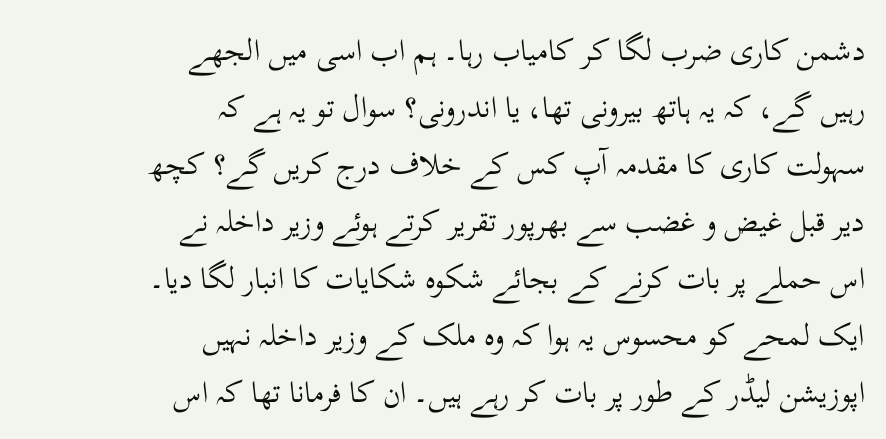دشمن کاری ضرب لگا کر کامیاب رہا۔ ہم اب اسی میں الجھے رہیں گے، کہ یہ ہاتھ بیرونی تھا، یا اندرونی؟ سوال تو یہ ہے کہ سہولت کاری کا مقدمہ آپ کس کے خلاف درج کریں گے؟ کچھ دیر قبل غیض و غضب سے بھرپور تقریر کرتے ہوئے وزیر داخلہ نے اس حملے پر بات کرنے کے بجائے شکوہ شکایات کا انبار لگا دیا۔ ایک لمحے کو محسوس یہ ہوا کہ وہ ملک کے وزیر داخلہ نہیں اپوزیشن لیڈر کے طور پر بات کر رہے ہیں۔ ان کا فرمانا تھا کہ اس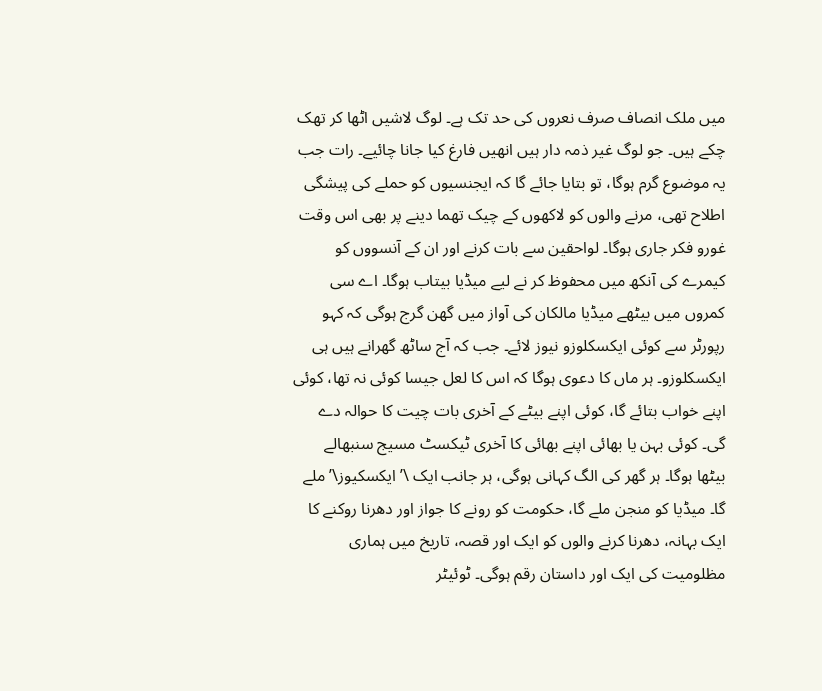میں ملک انصاف صرف نعروں کی حد تک ہے۔ لوگ لاشیں اٹھا کر تھک چکے ہیں۔ جو لوگ غیر ذمہ دار ہیں انھیں فارغ کیا جانا چائیے۔ رات جب یہ موضوع گرم ہوگا، تو بتایا جائے گا کہ ایجنسیوں کو حملے کی پیشگی اطلاح تھی، مرنے والوں کو لاکھوں کے چیک تھما دینے پر بھی اس وقت غورو فکر جاری ہوگا۔ لواحقین سے بات کرنے اور ان کے آنسووں کو کیمرے کی آنکھ میں محفوظ کر نے لیے میڈیا بیتاب ہوگا۔ اے سی کمروں میں بیٹھے میڈیا مالکان کی آواز میں گھن گرج ہوگی کہ کہو رپورٹر سے کوئی ایکسکلوزو نیوز لائے۔ جب کہ آج ساٹھ گھرانے ہیں ہی ایکسکلوزو۔ ہر ماں کا دعوی ہوگا کہ اس کا لعل جیسا کوئی نہ تھا، کوئی اپنے خواب بتائے گا، کوئی اپنے بیٹے کے آخری بات چیت کا حوالہ دے گی۔ کوئی بہن یا بھائی اپنے بھائی کا آخری ٹیکسٹ مسیج سنبھالے بیٹھا ہوگا۔ ہر گھر کی الگ کہانی ہوگی، ہر جانب ایک \’ایکسکیوز\’ ملے گا۔ میڈیا کو منجن ملے گا، حکومت کو رونے کا جواز اور دھرنا روکنے کا ایک بہانہ، دھرنا کرنے والوں کو ایک اور قصہ، تاریخ میں ہماری مظلومیت کی ایک اور داستان رقم ہوگی۔ ٹوئیٹر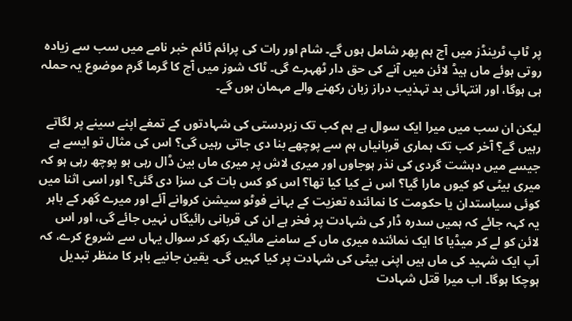پر ٹاپ ٹرینڈز میں آج ہم پھر شامل ہوں گے۔ شام اور رات کی پرائم ٹائم خبر نامے میں سب سے زیادہ روتی ہوئے ماں ہیڈ لائن میں آنے کی حق دار ٹھہرے گی۔ ٹاک شوز میں آج کا گرما گرم موضوع یہ حملہ ہی ہوگا، اور انتہائی بد تہذیب دراز زبان رکھنے والے مہمان ہوں گے۔

لیکن ان سب میں میرا ایک سوال ہے ہم کب تک زبردستی کی شہادتوں کے تمغے اپنے سینے پر لگاتے رہیں گے؟ آخر کب تک ہماری قربانیاں ہم سے پوچھے بنا دی جاتی رہیں گی؟ اس کی مثال تو ایسے ہے جیسے میں دہشت گردی کی نذر ہوجاوں اور میری لاش پر میری ماں بین ڈال رہی ہو پوچھ رہی ہو کہ میری بیٹی کو کیوں مارا گیا؟ اس نے کیا کیا تھا؟ اس کو کس بات کی سزا دی گئی؟ اور اسی اثنا میں کوئی سیاستدان یا حکومت کا نمائندہ تعزیت کے بہانے فوٹو سیشن کروانے آئے اور میرے گھر کے باہر یہ کہہ جائے کہ ہمیں سدرہ ڈار کی شہادت پر فخر ہے ان کی قربانی رائیگاں نہیں جائے گی، اور اس لائن کو لے کر میڈیا کا ایک نمائندہ میری ماں کے سامنے مائیک رکھ کر سوال یہاں سے شروع کرے، کہ آپ ایک شہید کی ماں ہیں اپنی بیٹی کی شہادت پر کیا کہیں گی۔ یقین جانیے باہر کا منظر تبدیل ہوچکا ہوگا۔ اب میرا قتل شہادت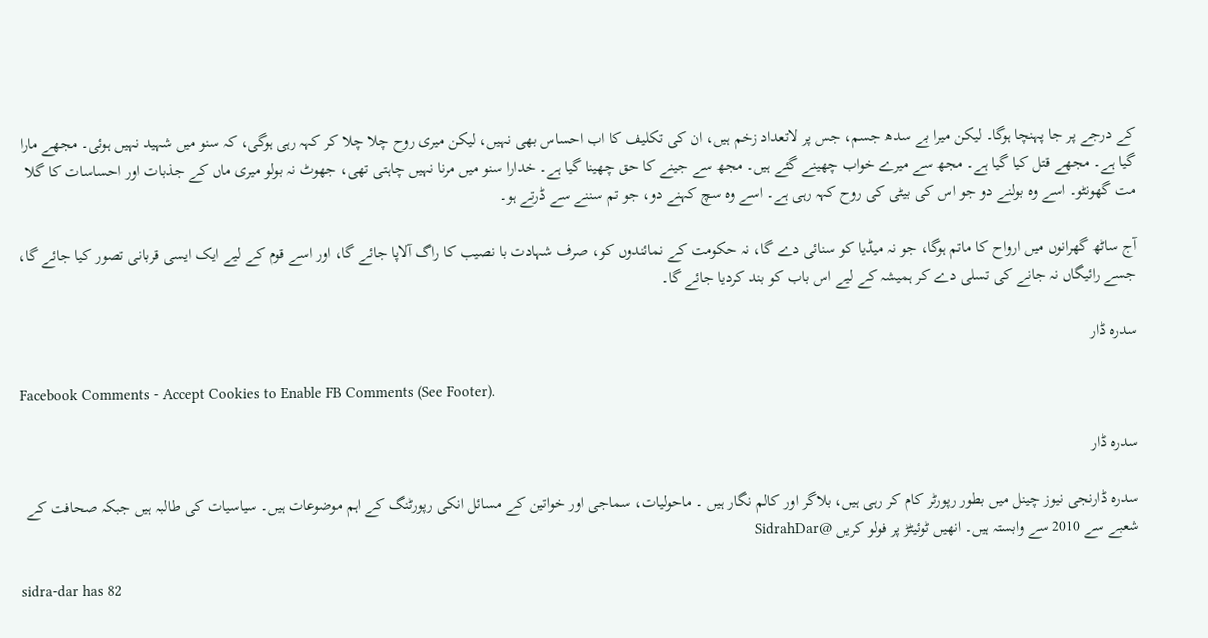کے درجے پر جا پہنچا ہوگا۔ لیکن میرا بے سدھ جسم، جس پر لاتعداد زخم ہیں، ان کی تکلیف کا اب احساس بھی نہیں، لیکن میری روح چلا چلا کر کہہ رہی ہوگی، کہ سنو میں شہید نہیں ہوئی۔ مجھے مارا گیا ہے۔ مجھے قتل کیا گیا ہے۔ مجھ سے میرے خواب چھینے گئے ہیں۔ مجھ سے جینے کا حق چھینا گیا ہے۔ خدارا سنو میں مرنا نہیں چاہتی تھی، جھوٹ نہ بولو میری ماں کے جذبات اور احساسات کا گلا مت گھونٹو۔ اسے وہ بولنے دو جو اس کی بیٹی کی روح کہہ رہی ہے۔ اسے وہ سچ کہنے دو، جو تم سننے سے ڈرتے ہو۔

آج ساٹھ گھرانوں میں ارواح کا ماتم ہوگا، جو نہ میڈیا کو سنائی دے گا، نہ حکومت کے نمائندوں کو، صرف شہادت با نصیب کا راگ آلاپا جائے گا، اور اسے قوم کے لیے ایک ایسی قربانی تصور کیا جائے گا، جسے رائیگاں نہ جانے کی تسلی دے کر ہمیشہ کے لیے اس باب کو بند کردیا جائے گا۔

سدرہ ڈار

Facebook Comments - Accept Cookies to Enable FB Comments (See Footer).

سدرہ ڈار

سدرہ ڈارنجی نیوز چینل میں بطور رپورٹر کام کر رہی ہیں، بلاگر اور کالم نگار ہیں ۔ ماحولیات، سماجی اور خواتین کے مسائل انکی رپورٹنگ کے اہم موضوعات ہیں۔ سیاسیات کی طالبہ ہیں جبکہ صحافت کے شعبے سے 2010 سے وابستہ ہیں۔ انھیں ٹوئیٹڑ پر فولو کریں @SidrahDar

sidra-dar has 82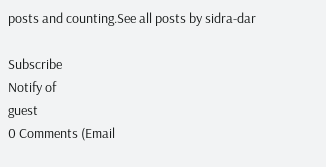posts and counting.See all posts by sidra-dar

Subscribe
Notify of
guest
0 Comments (Email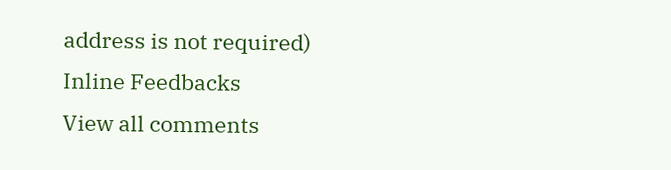address is not required)
Inline Feedbacks
View all comments